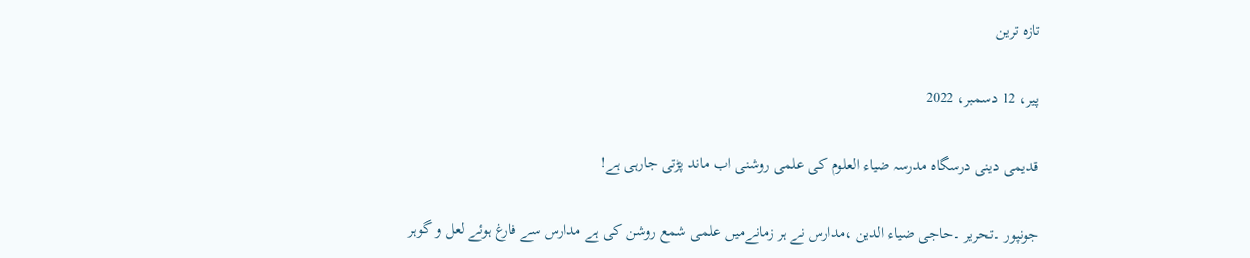تازہ ترین

پیر، 12 دسمبر، 2022

قدیمی دینی درسگاہ مدرسہ ضیاء العلوم کی علمی روشنی اب ماند پڑتی جارہی ہے!

جونپور ۔تحریر ۔حاجی ضیاء الدین ،مدارس نے ہر زمانےمیں علمی شمع روشن کی ہے مدارس سے فارغ ہوئے لعل و گوہر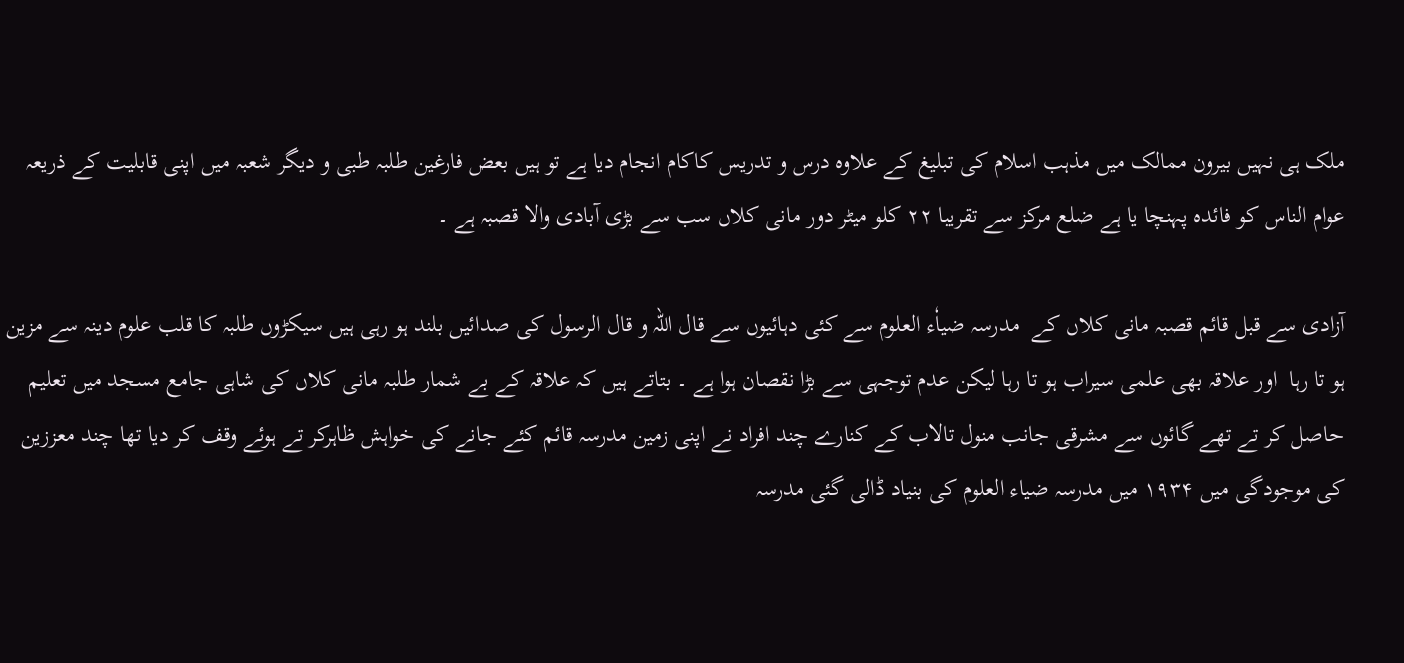ملک ہی نہیں بیرون ممالک میں مذہب اسلام کی تبلیغ کے علاوہ درس و تدریس کاکام انجام دیا ہے تو ہیں بعض فارغین طلبہ طبی و دیگر شعبہ میں اپنی قابلیت کے ذریعہ عوام الناس کو فائدہ پہنچا یا ہے ضلع مرکز سے تقریبا ۲۲ کلو میٹر دور مانی کلاں سب سے بڑی آبادی والا قصبہ ہے ۔

آزادی سے قبل قائم قصبہ مانی کلاں کے  مدرسہ ضیاٗء العلوم سے کئی دہائیوں سے قال اللہ و قال الرسول کی صدائیں بلند ہو رہی ہیں سیکڑوں طلبہ کا قلب علوم دینہ سے مزین ہو تا رہا  اور علاقہ بھی علمی سیراب ہو تا رہا لیکن عدم توجہی سے بڑا نقصان ہوا ہے ۔ بتاتے ہیں کہ علاقہ کے بے شمار طلبہ مانی کلاں کی شاہی جامع مسجد میں تعلیم حاصل کر تے تھے گائوں سے مشرقی جانب منول تالاب کے کنارے چند افراد نے اپنی زمین مدرسہ قائم کئے جانے کی خواہش ظاہرکر تے ہوئے وقف کر دیا تھا چند معززین کی موجودگی میں ۱۹۳۴ میں مدرسہ ضیاء العلوم کی بنیاد ڈالی گئی مدرسہ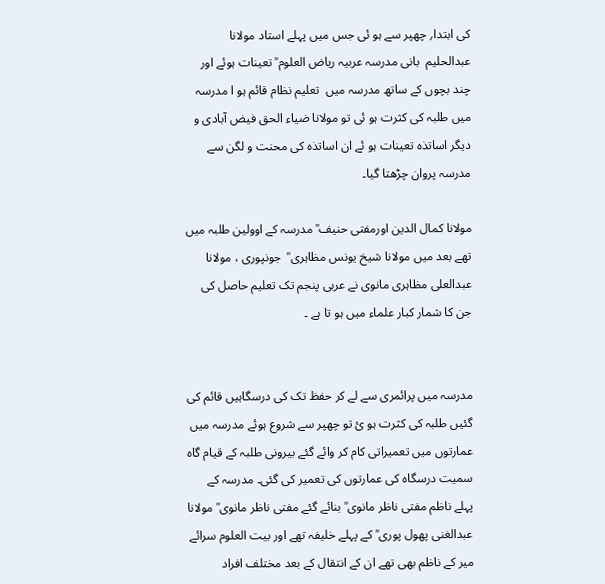کی ابتدا؍ چھپر سے ہو ئی جس میں پہلے استاد مولانا عبدالحلیم  بانی مدرسہ عربیہ ریاض العلوم ؒ تعینات ہوئے اور چند بچوں کے ساتھ مدرسہ میں  تعلیم نظام قائم ہو ا مدرسہ میں طلبہ کی کثرت ہو ئی تو مولانا ضیاء الحق فیض آبادی و دیگر اساتذہ تعینات ہو ئے ان اساتذہ کی محنت و لگن سے مدرسہ پروان چڑھتا گیا۔

مولانا کمال الدین اورمفتی حنیف ؒ مدرسہ کے اوولین طلبہ میں تھے بعد میں مولانا شیخ یونس مظاہری ؒ  جونپوری ، مولانا عبدالعلی مظاہری مانوی نے عربی پنجم تک تعلیم حاصل کی جن کا شمار کبار علماء میں ہو تا ہے ۔


مدرسہ میں پرائمری سے لے کر حفظ تک کی درسگاہیں قائم کی گئیں طلبہ کی کثرت ہو ئ تو چھپر سے شروع ہوئے مدرسہ میں عمارتوں میں تعمیراتی کام کر وائے گئے بیرونی طلبہ کے قیام گاہ سمیت درسگاہ کی عمارتوں کی تعمیر کی گئی۔ مدرسہ کے پہلے ناظم مفتی ناظر مانوی ؒ بنائے گئے مفتی ناظر مانوی ؒ مولانا عبدالغنی پھول پوری ؒ کے پہلے خلیفہ تھے اور بیت العلوم سرائے میر کے ناظم بھی تھے ان کے انتقال کے بعد مختلف افراد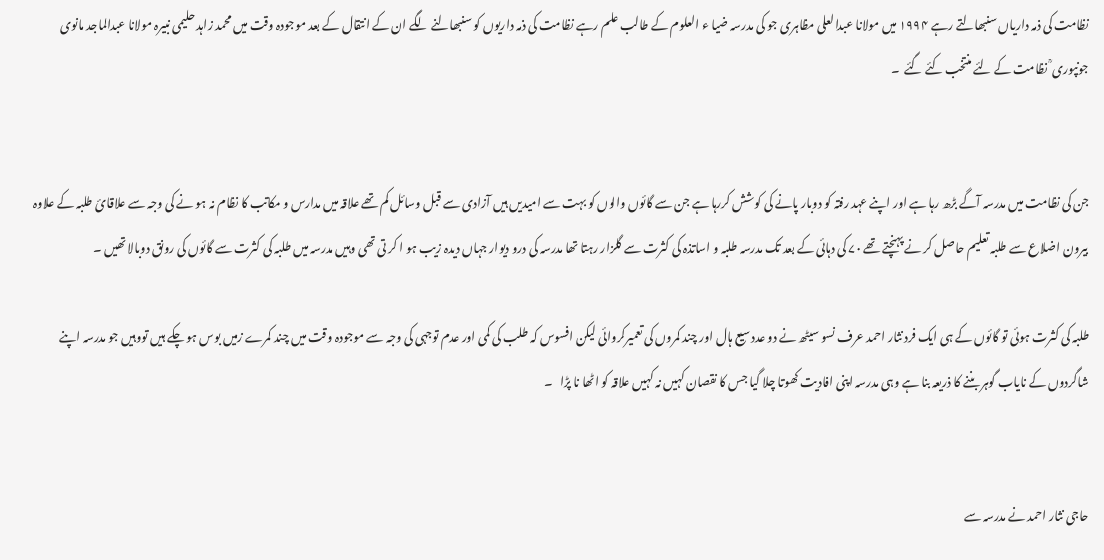نظامت کی ذمہ داریاں سنبھالتے رہے ۱۹۹۴ میں مولانا عبدالعلی مظاہری جو کی مدرسہ ضیا ء العلوم کے طالب علم رہے نظامت کی ذمہ داریوں کو سنبھالنے لگے ان کے انتقال کے بعد موجودہ وقت میں محمد زاہد حلیمی نبیرہ مولانا عبدالماجد مانوی جونپوری ؒ نظامت کے لئے منتخب کئے گئے  ۔


جن کی نظامت میں مدرسہ آگے بڑھ رہا ہے اور اپنے عہد رفتہ کو دوبار پانے کی کوشش کررہا ہے جن سے گائوں والوں کو بہت سے امیدیں ہیں آزادی سے قبل وسائل کم تھے علاقہ میں مدارس و مکاتب کا نظام نہ ہو نے کی وجہ سے علاقائ طلبہ کے علاوہ بیرون اضلاع سے طلبہ تعلیم حاصل کر نے پہنچتے تھے ۷۰ کی دہائی کے بعد تک مدرسہ طلبہ و اساتذہ کی کثرت سے گلزار رہتا تھا مدرسہ کی درو دیوار جہاں دیدہ زیب ہو ا کر تی تھی وہیں مدرسہ میں طلبہ کی کثرت سے گائوں کی رونق دوبالا تھیں ۔

طلبہ کی کثرت ہوئی تو گائوں کے ہی ایک فرد نثار احمد عرف نسو سیٹھ نے دو عدد سیع ہال اور چند کمروں کی تعمیرکروائی لیکن افسوس کہ طلب کی کمی اور عدم توجہی کی وجہ سے موجودہ وقت میں چند کمرے زمیں بوس ہو چکے ہیں تووہیں جو مدرسہ اپنے شاگردوں کے نایاب گوہر بننے کا ذریعہ بنا ہے وہی مدرسہ اپنی افادیت کھوتا چلا گیا جس کا نقصان کہیں نہ کہیں علاقہ کو اٹھا نا پڑا   ۔


حاجی نثار احمد نے مدرسہ سے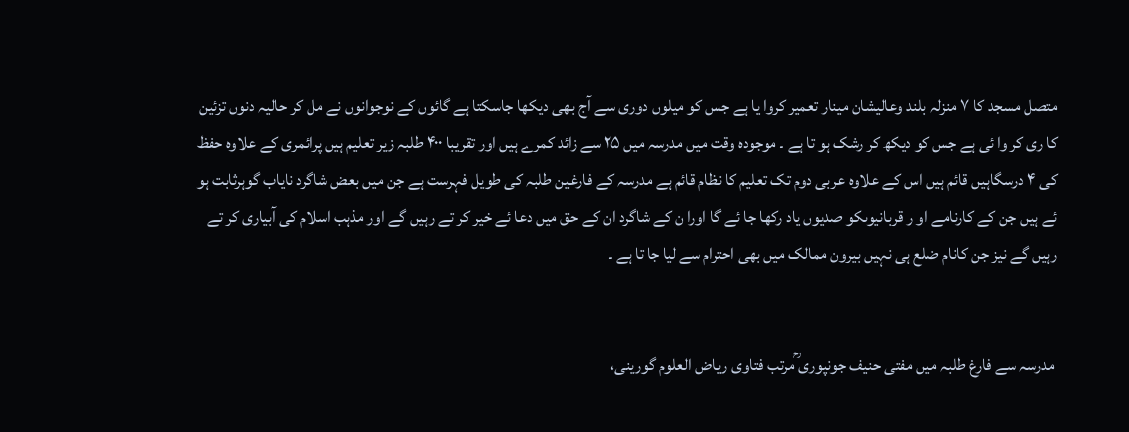متصل مسجد کا ۷ منزلہ بلند وعالیشان مینار تعمیر کروا یا ہے جس کو میلوں دوری سے آج بھی دیکھا جاسکتا ہے گائوں کے نوجوانوں نے مل کر حالیہ دنوں تزئین کا ری کر وا ئی ہے جس کو دیکھ کر رشک ہو تا ہے ۔ موجودہ وقت میں مدرسہ میں ۲۵ سے زائد کمرے ہیں اور تقریبا ۴۰۰ طلبہ زیر تعلیم ہیں پرائمری کے علاوہ حفظ کی ۴ درسگاہیں قائم ہیں اس کے علاوہ عربی دوم تک تعلیم کا نظام قائم ہے مدرسہ کے فارغین طلبہ کی طویل فہرست ہے جن میں بعض شاگرد نایاب گوہرثابت ہو ئے ہیں جن کے کارنامے او ر قربانیوںکو صدیوں یاد رکھا جا ئے گا اورا ن کے شاگرد ان کے حق میں دعا ئے خیر کر تے رہیں گے اور مذہب اسلام کی آبیاری کر تے رہیں گے نیز جن کانام ضلع ہی نہیں بیرون ممالک میں بھی احترام سے لیا جا تا ہے ۔


 مدرسہ سے فارغ طلبہ میں مفتی حنیف جونپوری ؒمرتب فتاوی ریاض العلوم گورینی،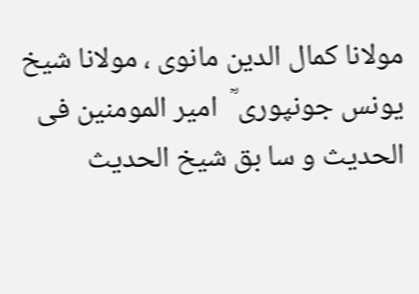مولانا کمال الدین مانوی ، مولانا شیخ یونس جونپوری ؒ  امیر المومنین فی الحدیث و سا بق شیخ الحدیث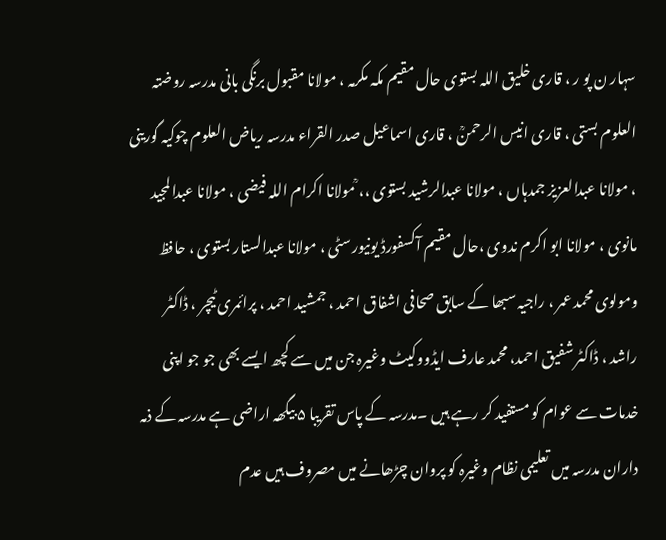سہار ن پو ر ، قاری خلیق اللہ بستوی حال مقیم مکہ مکرمہ ، مولانا مقبول برنگی بانی مدرسہ روضتہ العلوم بستی ، قاری انیس الرحمنؒ ، قاری اسماعیل صدر القراء مدرسہ ریاض العلوم چوکیہ گورینی  ، مولانا عبدالعزیز جمدہاں ، مولانا عبدالرشید بستوی ،، ؒمولانا اکرام اللہ فیضی ، مولانا عبدالمجید مانوی ، مولانا ابو اکرم ندوی ،حال مقیم آکسفورڈ یونیورسٹی ، مولانا عبدالستار بستوی ، حافظ ومولوی محمد عمر ، راجیہ سبھا کے سابق صحافی اشفاق احمد ، جمشید احمد ، پرائمری ٹیچر ، ڈاکٹر راشد ، ڈاکٹر شفیق احمد، محمد عارف ایڈووکیٹ وغیرہ جن میں سے کچھ ایسے بھی جو جو اپنی خدمات سے عوام کو مستفید کر رہے ہیں ۔مدرسہ کے پاس تقریبا ۵ بیگھہ اراضی ہے مدرسہ کے ذمہ داران مدرسہ میں تعلیمی نظام وغیرہ کو پروان چڑھانے میں مصروف ہیں عدم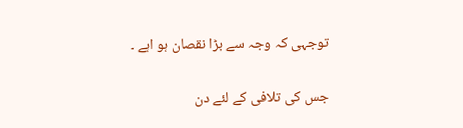توجہی کہ وجہ سے بڑا نقصان ہو اہے ۔


جس کی تلافی کے لئے دن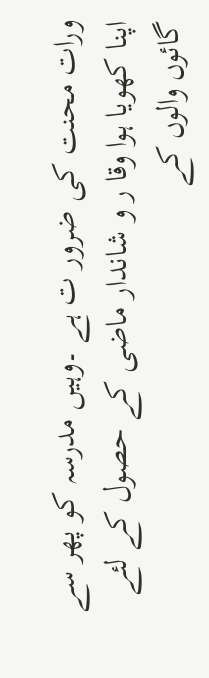ورات محنت کی ضرور ت ہے ۔وہیں مدرسہ کو پھر سے اپنا کھویا ہوا وقا ر و شاندار ماضی کے حصول کے لئے گائوں والوں کے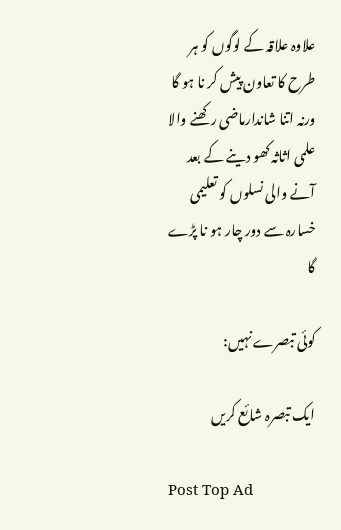علاوہ علاقہ کے لوگوں کو ہر طرح کا تعاون پیش کر نا ہو گا ورنہ اتنا شاندارماضی رکھنے والا علمی اثاثہ کھو دینے کے بعد آنے والی نسلوں کو تعلیمی خسارہ سے دور چار ہو نا پڑے گا

کوئی تبصرے نہیں:

ایک تبصرہ شائع کریں

Post Top Ad